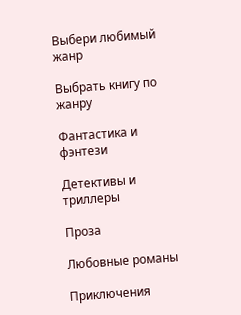Выбери любимый жанр

Выбрать книгу по жанру

Фантастика и фэнтези

Детективы и триллеры

Проза

Любовные романы

Приключения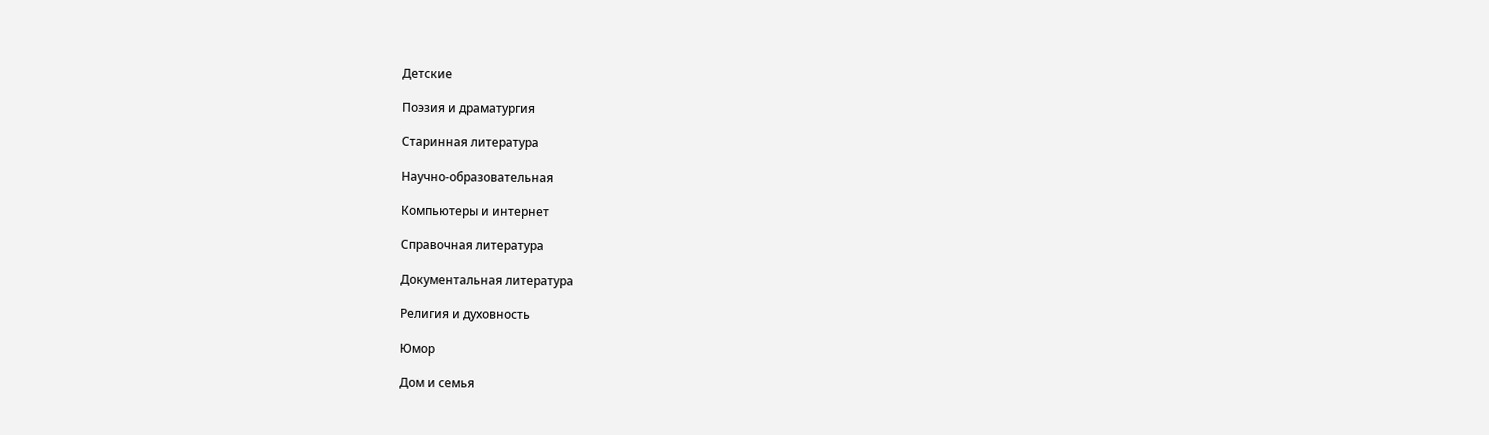Детские

Поэзия и драматургия

Старинная литература

Научно-образовательная

Компьютеры и интернет

Справочная литература

Документальная литература

Религия и духовность

Юмор

Дом и семья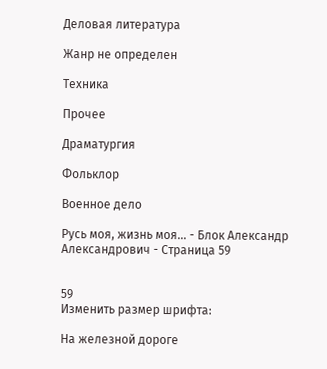Деловая литература

Жанр не определен

Техника

Прочее

Драматургия

Фольклор

Военное дело

Русь моя, жизнь моя… - Блок Александр Александрович - Страница 59


59
Изменить размер шрифта:

На железной дороге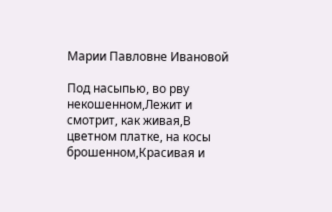Марии Павловне Ивановой

Под насыпью, во рву некошенном,Лежит и смотрит, как живая,В цветном платке, на косы брошенном,Красивая и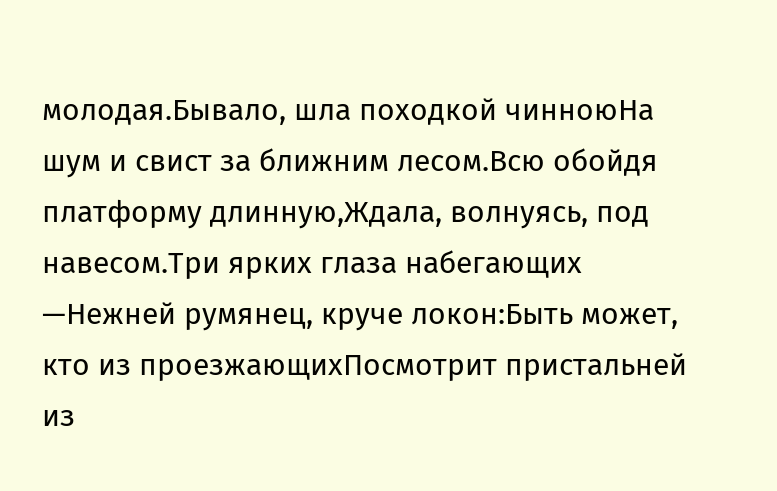молодая.Бывало, шла походкой чинноюНа шум и свист за ближним лесом.Всю обойдя платформу длинную,Ждала, волнуясь, под навесом.Три ярких глаза набегающих —Нежней румянец, круче локон:Быть может, кто из проезжающихПосмотрит пристальней из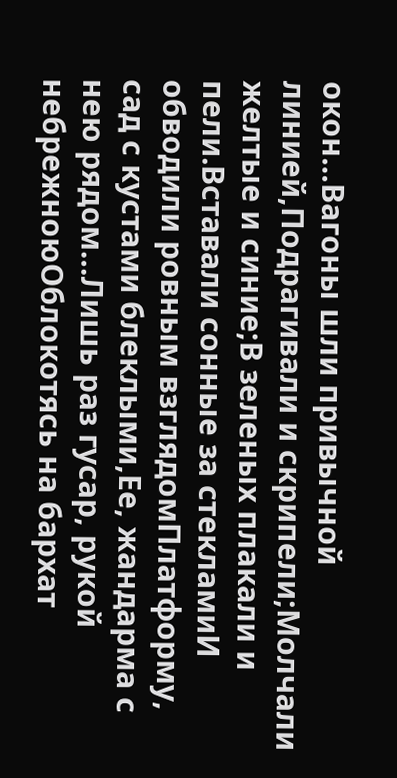окон…Вагоны шли привычной линией,Подрагивали и скрипели;Молчали желтые и синие;В зеленых плакали и пели.Вставали сонные за стекламиИ обводили ровным взглядомПлатформу, сад с кустами блеклыми,Ее, жандарма с нею рядом…Лишь раз гусар, рукой небрежноюОблокотясь на бархат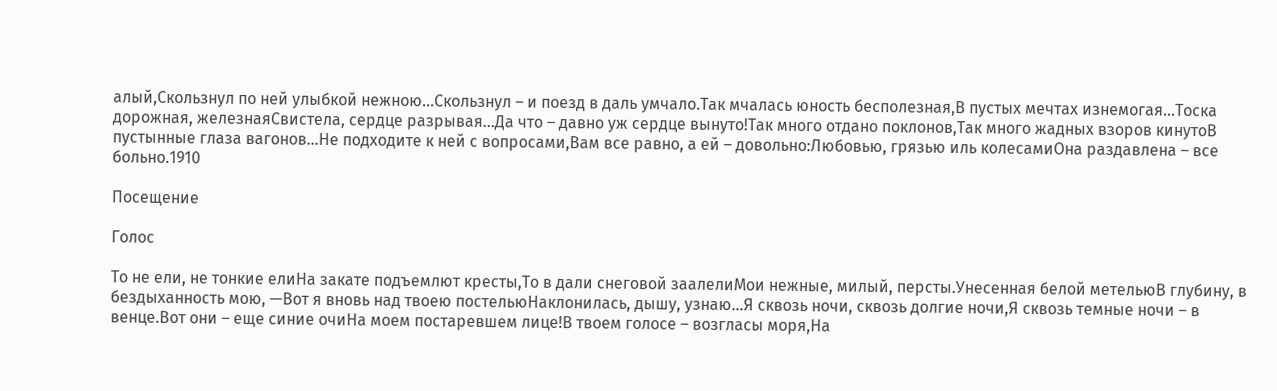алый,Скользнул по ней улыбкой нежною…Скользнул – и поезд в даль умчало.Так мчалась юность бесполезная,В пустых мечтах изнемогая…Тоска дорожная, железнаяСвистела, сердце разрывая…Да что – давно уж сердце вынуто!Так много отдано поклонов,Так много жадных взоров кинутоВ пустынные глаза вагонов…Не подходите к ней с вопросами,Вам все равно, а ей – довольно:Любовью, грязью иль колесамиОна раздавлена – все больно.1910

Посещение

Голос

То не ели, не тонкие елиНа закате подъемлют кресты,То в дали снеговой заалелиМои нежные, милый, персты.Унесенная белой метельюВ глубину, в бездыханность мою, —Вот я вновь над твоею постельюНаклонилась, дышу, узнаю…Я сквозь ночи, сквозь долгие ночи,Я сквозь темные ночи – в венце.Вот они – еще синие очиНа моем постаревшем лице!В твоем голосе – возгласы моря,На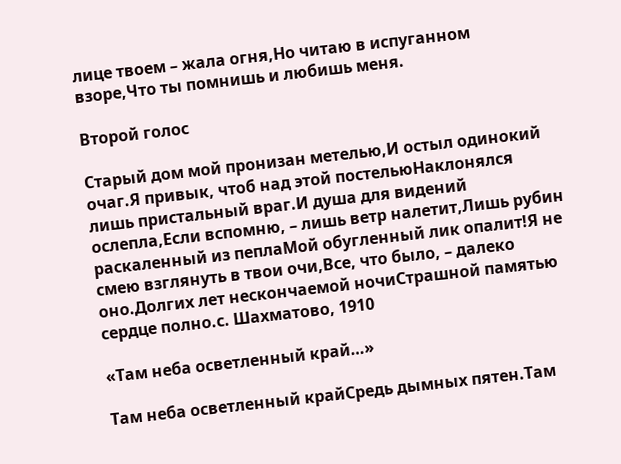лице твоем – жала огня,Но читаю в испуганном взоре,Что ты помнишь и любишь меня.

Второй голос

Старый дом мой пронизан метелью,И остыл одинокий очаг.Я привык, чтоб над этой постельюНаклонялся лишь пристальный враг.И душа для видений ослепла,Если вспомню, – лишь ветр налетит,Лишь рубин раскаленный из пеплаМой обугленный лик опалит!Я не смею взглянуть в твои очи,Все, что было, – далеко оно.Долгих лет нескончаемой ночиСтрашной памятью сердце полно.с. Шахматово, 1910

«Там неба осветленный край…»

Там неба осветленный крайСредь дымных пятен.Там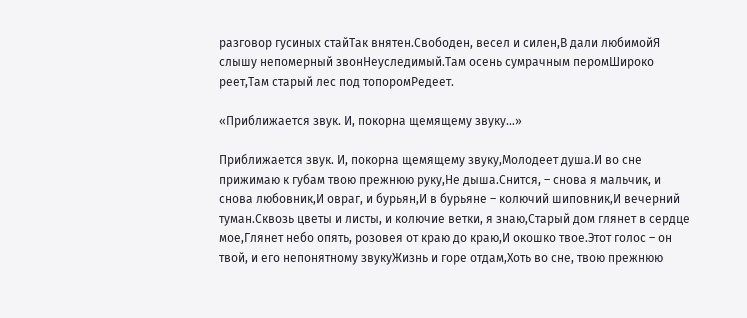разговор гусиных стайТак внятен.Свободен, весел и силен,В дали любимойЯ слышу непомерный звонНеуследимый.Там осень сумрачным перомШироко реет,Там старый лес под топоромРедеет.

«Приближается звук. И, покорна щемящему звуку…»

Приближается звук. И, покорна щемящему звуку,Молодеет душа.И во сне прижимаю к губам твою прежнюю руку,Не дыша.Снится, – снова я мальчик, и снова любовник,И овраг, и бурьян,И в бурьяне – колючий шиповник,И вечерний туман.Сквозь цветы и листы, и колючие ветки, я знаю,Старый дом глянет в сердце мое,Глянет небо опять, розовея от краю до краю,И окошко твое.Этот голос – он твой, и его непонятному звукуЖизнь и горе отдам,Хоть во сне, твою прежнюю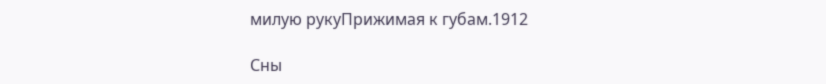милую рукуПрижимая к губам.1912

Сны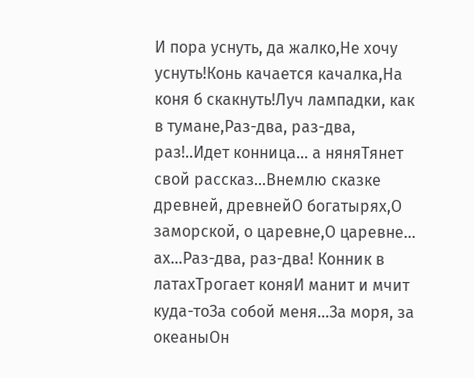И пора уснуть, да жалко,Не хочу уснуть!Конь качается качалка,На коня б скакнуть!Луч лампадки, как в тумане,Раз-два, раз-два, раз!..Идет конница… а няняТянет свой рассказ…Внемлю сказке древней, древнейО богатырях,О заморской, о царевне,О царевне… ах…Раз-два, раз-два! Конник в латахТрогает коняИ манит и мчит куда-тоЗа собой меня…За моря, за океаныОн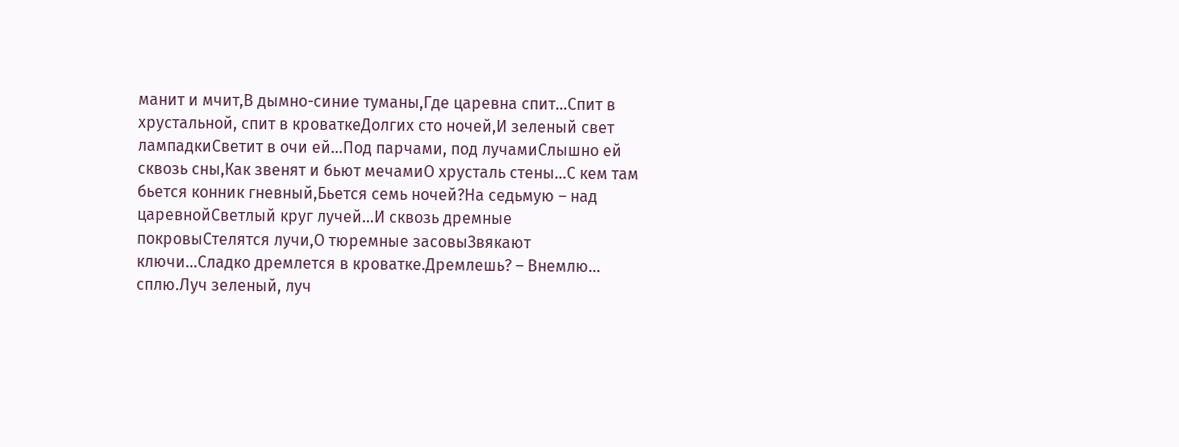манит и мчит,В дымно-синие туманы,Где царевна спит…Спит в хрустальной, спит в кроваткеДолгих сто ночей,И зеленый свет лампадкиСветит в очи ей…Под парчами, под лучамиСлышно ей сквозь сны,Как звенят и бьют мечамиО хрусталь стены…С кем там бьется конник гневный,Бьется семь ночей?На седьмую – над царевнойСветлый круг лучей…И сквозь дремные покровыСтелятся лучи,О тюремные засовыЗвякают ключи…Сладко дремлется в кроватке.Дремлешь? – Внемлю… сплю.Луч зеленый, луч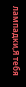лампадки,Я тебя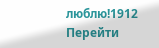люблю!1912
Перейти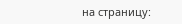на страницу: